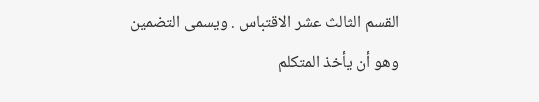القسم الثالث عشر الاقتباس . ويسمى التضمين
وهو أن يأخذ المتكلم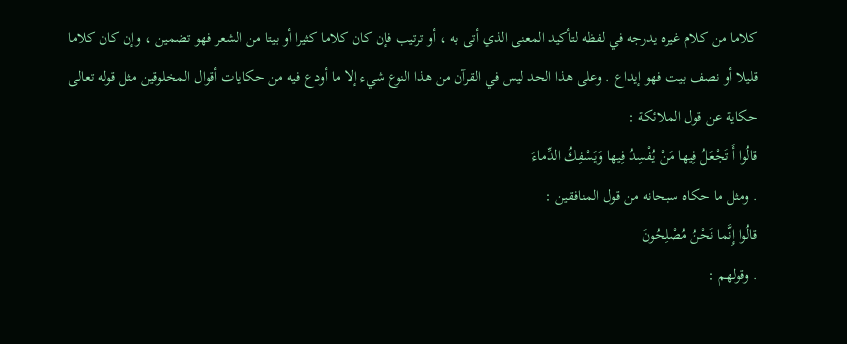كلاما من كلام غيره يدرجه في لفظه لتأكيد المعنى الذي أتى به ، أو ترتيب فإن كان كلاما كثيرا أو بيتا من الشعر فهو تضمين ، وإن كان كلاما قليلا أو نصف بيت فهو إيداع . وعلى هذا الحد ليس في القرآن من هذا النوع شيء إلا ما أودع فيه من حكايات أقوال المخلوقين مثل قوله تعالى حكاية عن قول الملائكة :
قالُوا أَ تَجْعَلُ فِيها مَنْ يُفْسِدُ فِيها وَيَسْفِكُ الدِّماءَ
. ومثل ما حكاه سبحانه من قول المنافقين :
قالُوا إِنَّما نَحْنُ مُصْلِحُونَ
. وقولهم :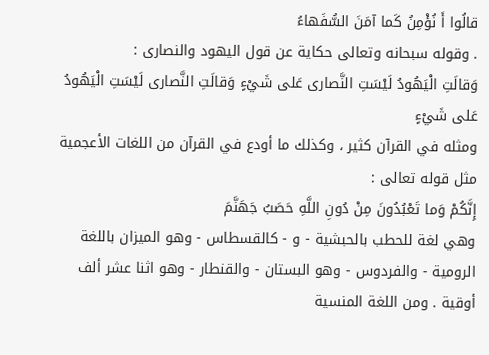قالُوا أَ نُؤْمِنُ كَما آمَنَ السُّفَهاءُ
. وقوله سبحانه وتعالى حكاية عن قول اليهود والنصارى :
وَقالَتِ الْيَهُودُ لَيْسَتِ النَّصارى عَلى شَيْءٍ وَقالَتِ النَّصارى لَيْسَتِ الْيَهُودُ عَلى شَيْءٍ
ومثله في القرآن كثير ، وكذلك ما أودع في القرآن من اللغات الأعجمية مثل قوله تعالى :
إِنَّكُمْ وَما تَعْبُدُونَ مِنْ دُونِ اللَّهِ حَصَبُ جَهَنَّمَ
وهي لغة للحطب بالحبشية - و - كالقسطاس - وهو الميزان باللغة الرومية - والفردوس - وهو البستان - والقنطار - وهو اثنا عشر ألف أوقية . ومن اللغة المنسية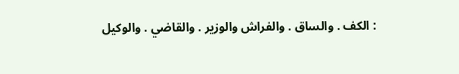: الكف . والساق . والفراش والوزير . والقاضي . والوكيل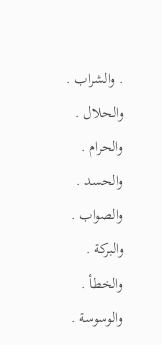. والشراب . والحلال .
والحرام . والحسد . والصواب . والبركة . والخطأ . والوسوسة .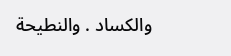والكساد . والنطيحة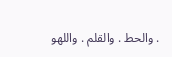. والحط . والقلم . واللهو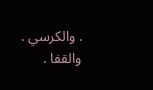. والكرسي . والقفا .